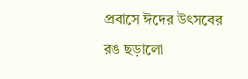প্রবাসে ঈদের উৎসবের রঙ ছড়ালো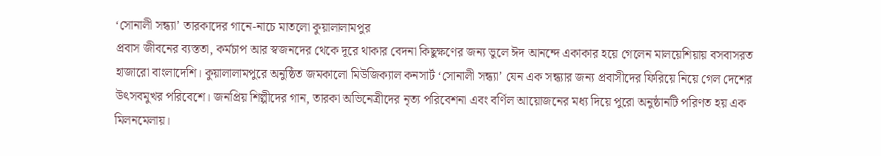‘সোনালী সন্ধ্যা’ তারকাদের গানে-নাচে মাতলো কুয়ালালামপুর
প্রবাস জীবনের ব্যস্ততা, কর্মচাপ আর স্বজনদের থেকে দূরে থাকার বেদনা কিছুক্ষণের জন্য ভুলে ঈদ আনন্দে একাকার হয়ে গেলেন মালয়েশিয়ায় বসবাসরত হাজারো বাংলাদেশি। কুয়ালালামপুরে অনুষ্ঠিত জমকালো মিউজিক্যাল কনসার্ট ‘সোনালী সন্ধ্যা’ যেন এক সন্ধ্যার জন্য প্রবাসীদের ফিরিয়ে নিয়ে গেল দেশের উৎসবমুখর পরিবেশে। জনপ্রিয় শিল্পীদের গান, তারকা অভিনেত্রীদের নৃত্য পরিবেশনা এবং বর্ণিল আয়োজনের মধ্য দিয়ে পুরো অনুষ্ঠানটি পরিণত হয় এক মিলনমেলায়।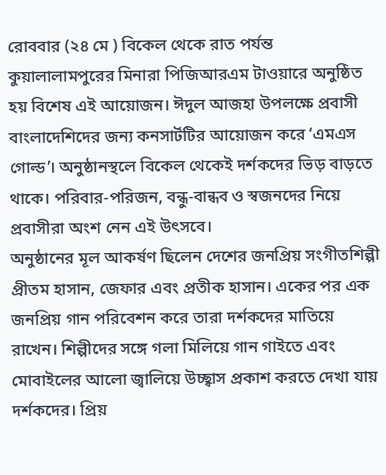রোববার (২৪ মে ) বিকেল থেকে রাত পর্যন্ত কুয়ালালামপুরের মিনারা পিজিআরএম টাওয়ারে অনুষ্ঠিত হয় বিশেষ এই আয়োজন। ঈদুল আজহা উপলক্ষে প্রবাসী বাংলাদেশিদের জন্য কনসার্টটির আয়োজন করে ‘এমএস গোল্ড’। অনুষ্ঠানস্থলে বিকেল থেকেই দর্শকদের ভিড় বাড়তে থাকে। পরিবার-পরিজন, বন্ধু-বান্ধব ও স্বজনদের নিয়ে প্রবাসীরা অংশ নেন এই উৎসবে।
অনুষ্ঠানের মূল আকর্ষণ ছিলেন দেশের জনপ্রিয় সংগীতশিল্পী প্রীতম হাসান, জেফার এবং প্রতীক হাসান। একের পর এক জনপ্রিয় গান পরিবেশন করে তারা দর্শকদের মাতিয়ে রাখেন। শিল্পীদের সঙ্গে গলা মিলিয়ে গান গাইতে এবং মোবাইলের আলো জ্বালিয়ে উচ্ছ্বাস প্রকাশ করতে দেখা যায় দর্শকদের। প্রিয়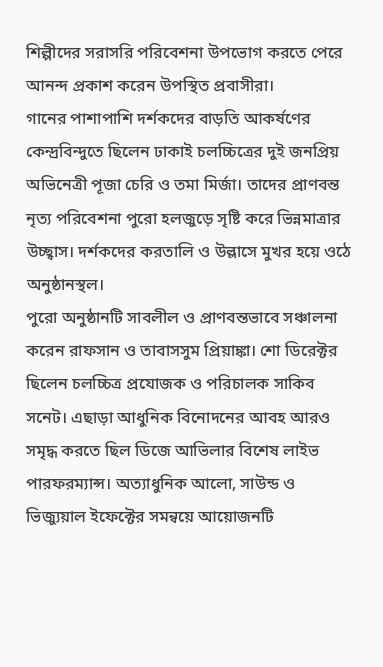শিল্পীদের সরাসরি পরিবেশনা উপভোগ করতে পেরে আনন্দ প্রকাশ করেন উপস্থিত প্রবাসীরা।
গানের পাশাপাশি দর্শকদের বাড়তি আকর্ষণের কেন্দ্রবিন্দুতে ছিলেন ঢাকাই চলচ্চিত্রের দুই জনপ্রিয় অভিনেত্রী পূজা চেরি ও তমা মির্জা। তাদের প্রাণবন্ত নৃত্য পরিবেশনা পুরো হলজুড়ে সৃষ্টি করে ভিন্নমাত্রার উচ্ছ্বাস। দর্শকদের করতালি ও উল্লাসে মুখর হয়ে ওঠে অনুষ্ঠানস্থল।
পুরো অনুষ্ঠানটি সাবলীল ও প্রাণবন্তভাবে সঞ্চালনা করেন রাফসান ও তাবাসসুম প্রিয়াঙ্কা। শো ডিরেক্টর ছিলেন চলচ্চিত্র প্রযোজক ও পরিচালক সাকিব সনেট। এছাড়া আধুনিক বিনোদনের আবহ আরও সমৃদ্ধ করতে ছিল ডিজে আভিলার বিশেষ লাইভ পারফরম্যান্স। অত্যাধুনিক আলো, সাউন্ড ও ভিজ্যুয়াল ইফেক্টের সমন্বয়ে আয়োজনটি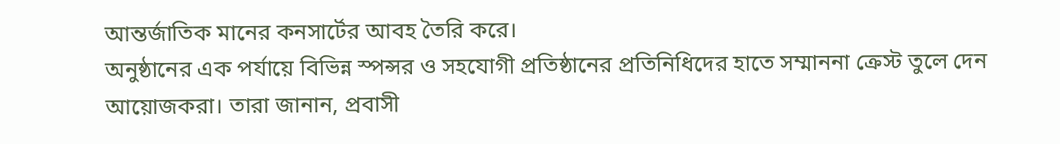আন্তর্জাতিক মানের কনসার্টের আবহ তৈরি করে।
অনুষ্ঠানের এক পর্যায়ে বিভিন্ন স্পন্সর ও সহযোগী প্রতিষ্ঠানের প্রতিনিধিদের হাতে সম্মাননা ক্রেস্ট তুলে দেন আয়োজকরা। তারা জানান, প্রবাসী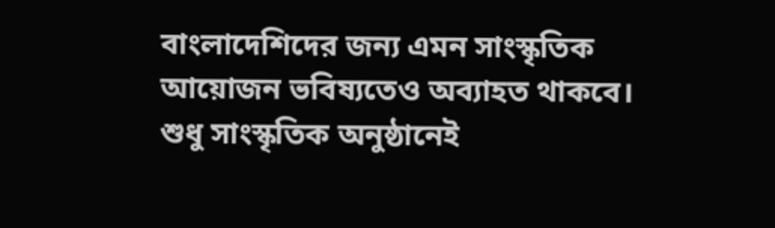বাংলাদেশিদের জন্য এমন সাংস্কৃতিক আয়োজন ভবিষ্যতেও অব্যাহত থাকবে।
শুধু সাংস্কৃতিক অনুষ্ঠানেই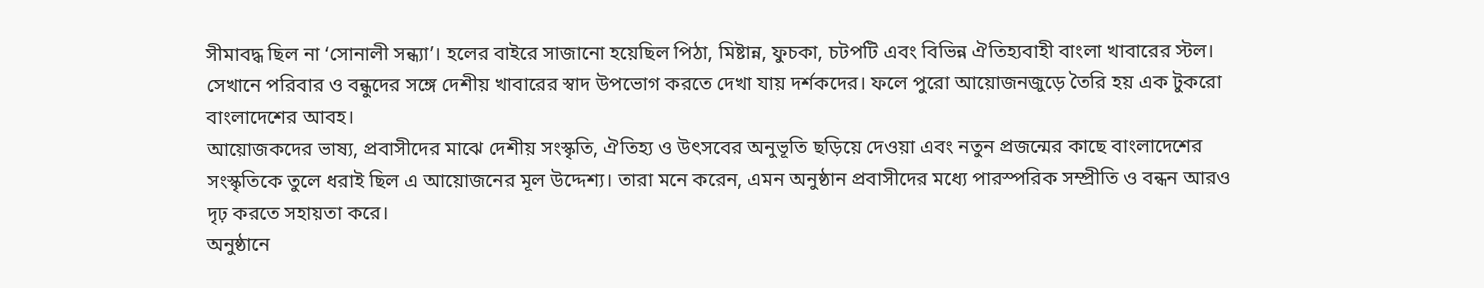সীমাবদ্ধ ছিল না ‘সোনালী সন্ধ্যা’। হলের বাইরে সাজানো হয়েছিল পিঠা, মিষ্টান্ন, ফুচকা, চটপটি এবং বিভিন্ন ঐতিহ্যবাহী বাংলা খাবারের স্টল। সেখানে পরিবার ও বন্ধুদের সঙ্গে দেশীয় খাবারের স্বাদ উপভোগ করতে দেখা যায় দর্শকদের। ফলে পুরো আয়োজনজুড়ে তৈরি হয় এক টুকরো বাংলাদেশের আবহ।
আয়োজকদের ভাষ্য, প্রবাসীদের মাঝে দেশীয় সংস্কৃতি, ঐতিহ্য ও উৎসবের অনুভূতি ছড়িয়ে দেওয়া এবং নতুন প্রজন্মের কাছে বাংলাদেশের সংস্কৃতিকে তুলে ধরাই ছিল এ আয়োজনের মূল উদ্দেশ্য। তারা মনে করেন, এমন অনুষ্ঠান প্রবাসীদের মধ্যে পারস্পরিক সম্প্রীতি ও বন্ধন আরও দৃঢ় করতে সহায়তা করে।
অনুষ্ঠানে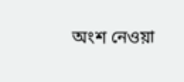অংশ নেওয়া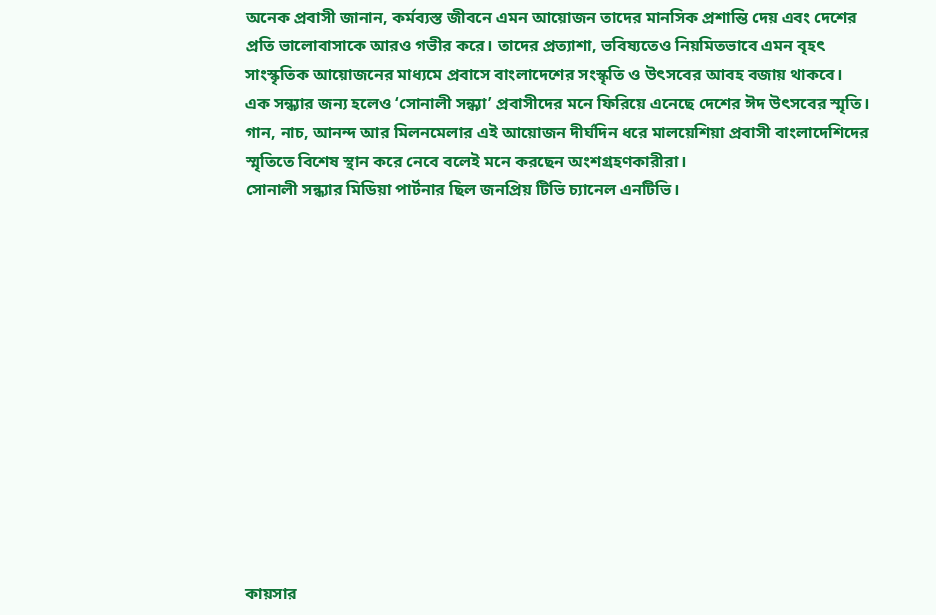অনেক প্রবাসী জানান, কর্মব্যস্ত জীবনে এমন আয়োজন তাদের মানসিক প্রশান্তি দেয় এবং দেশের প্রতি ভালোবাসাকে আরও গভীর করে। তাদের প্রত্যাশা, ভবিষ্যতেও নিয়মিতভাবে এমন বৃহৎ সাংস্কৃতিক আয়োজনের মাধ্যমে প্রবাসে বাংলাদেশের সংস্কৃতি ও উৎসবের আবহ বজায় থাকবে।
এক সন্ধ্যার জন্য হলেও ‘সোনালী সন্ধ্যা’ প্রবাসীদের মনে ফিরিয়ে এনেছে দেশের ঈদ উৎসবের স্মৃতি। গান, নাচ, আনন্দ আর মিলনমেলার এই আয়োজন দীর্ঘদিন ধরে মালয়েশিয়া প্রবাসী বাংলাদেশিদের স্মৃতিতে বিশেষ স্থান করে নেবে বলেই মনে করছেন অংশগ্রহণকারীরা।
সোনালী সন্ধ্যার মিডিয়া পার্টনার ছিল জনপ্রিয় টিভি চ্যানেল এনটিভি।













কায়সার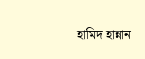হামিদ হান্নান